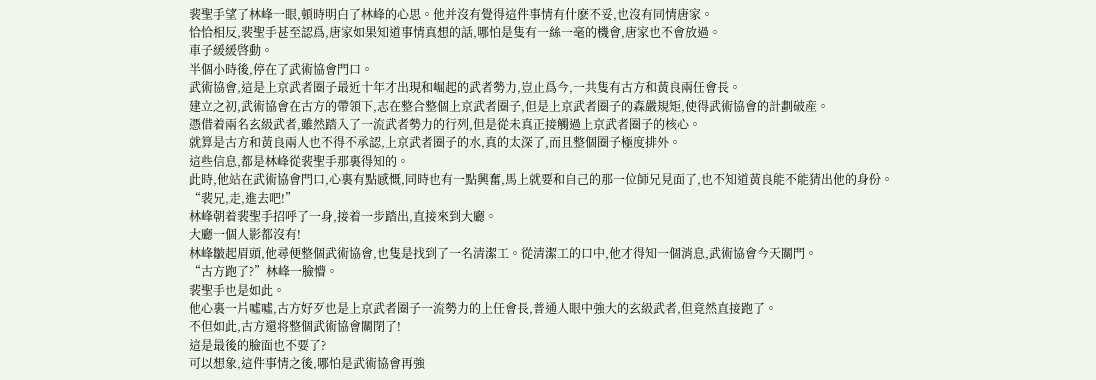裴聖手望了林峰一眼,頓時明白了林峰的心思。他并沒有覺得這件事情有什麽不妥,也沒有同情唐家。
恰恰相反,裴聖手甚至認爲,唐家如果知道事情真想的話,哪怕是隻有一絲一毫的機會,唐家也不會放過。
車子緩緩啓動。
半個小時後,停在了武術協會門口。
武術協會,這是上京武者圈子最近十年才出現和崛起的武者勢力,豈止爲今,一共隻有古方和黃良兩任會長。
建立之初,武術協會在古方的帶領下,志在整合整個上京武者圈子,但是上京武者圈子的森嚴規矩,使得武術協會的計劃破産。
憑借着兩名玄級武者,雖然踏入了一流武者勢力的行列,但是從未真正接觸過上京武者圈子的核心。
就算是古方和黃良兩人也不得不承認,上京武者圈子的水,真的太深了,而且整個圈子極度排外。
這些信息,都是林峰從裴聖手那裏得知的。
此時,他站在武術協會門口,心裏有點感慨,同時也有一點興奮,馬上就要和自己的那一位師兄見面了,也不知道黃良能不能猜出他的身份。
“裴兄,走,進去吧!”
林峰朝着裴聖手招呼了一身,接着一步踏出,直接來到大廳。
大廳一個人影都沒有!
林峰皺起眉頭,他尋便整個武術協會,也隻是找到了一名清潔工。從清潔工的口中,他才得知一個消息,武術協會今天關門。
“古方跑了?”林峰一臉懵。
裴聖手也是如此。
他心裏一片噓噓,古方好歹也是上京武者圈子一流勢力的上任會長,普通人眼中強大的玄級武者,但竟然直接跑了。
不但如此,古方還将整個武術協會關閉了!
這是最後的臉面也不要了?
可以想象,這件事情之後,哪怕是武術協會再強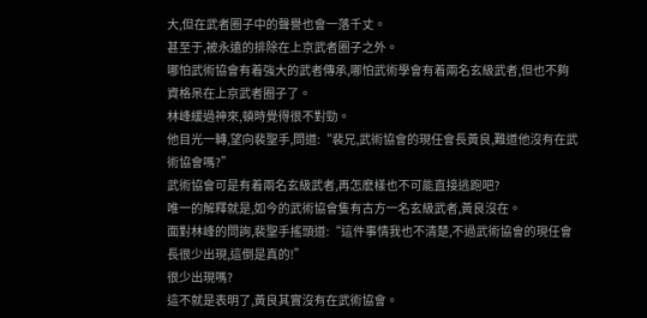大,但在武者圈子中的聲譽也會一落千丈。
甚至于,被永遠的排除在上京武者圈子之外。
哪怕武術協會有着強大的武者傳承,哪怕武術學會有着兩名玄級武者,但也不夠資格呆在上京武者圈子了。
林峰緩過神來,頓時覺得很不對勁。
他目光一轉,望向裴聖手,問道:“裴兄,武術協會的現任會長黃良,難道他沒有在武術協會嗎?”
武術協會可是有着兩名玄級武者,再怎麽樣也不可能直接逃跑吧?
唯一的解釋就是,如今的武術協會隻有古方一名玄級武者,黃良沒在。
面對林峰的問詢,裴聖手搖頭道:“這件事情我也不清楚,不過武術協會的現任會長很少出現,這倒是真的!”
很少出現嗎?
這不就是表明了,黃良其實沒有在武術協會。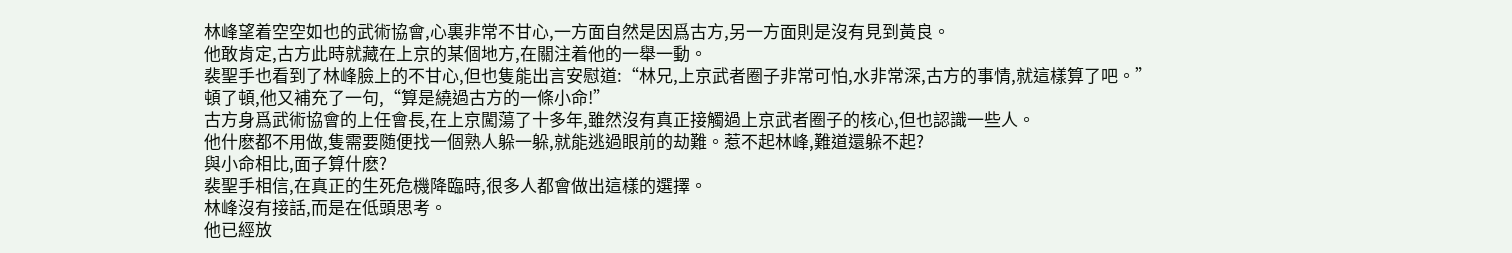林峰望着空空如也的武術協會,心裏非常不甘心,一方面自然是因爲古方,另一方面則是沒有見到黃良。
他敢肯定,古方此時就藏在上京的某個地方,在關注着他的一舉一動。
裴聖手也看到了林峰臉上的不甘心,但也隻能出言安慰道:“林兄,上京武者圈子非常可怕,水非常深,古方的事情,就這樣算了吧。”
頓了頓,他又補充了一句,“算是繞過古方的一條小命!”
古方身爲武術協會的上任會長,在上京闖蕩了十多年,雖然沒有真正接觸過上京武者圈子的核心,但也認識一些人。
他什麽都不用做,隻需要随便找一個熟人躲一躲,就能逃過眼前的劫難。惹不起林峰,難道還躲不起?
與小命相比,面子算什麽?
裴聖手相信,在真正的生死危機降臨時,很多人都會做出這樣的選擇。
林峰沒有接話,而是在低頭思考。
他已經放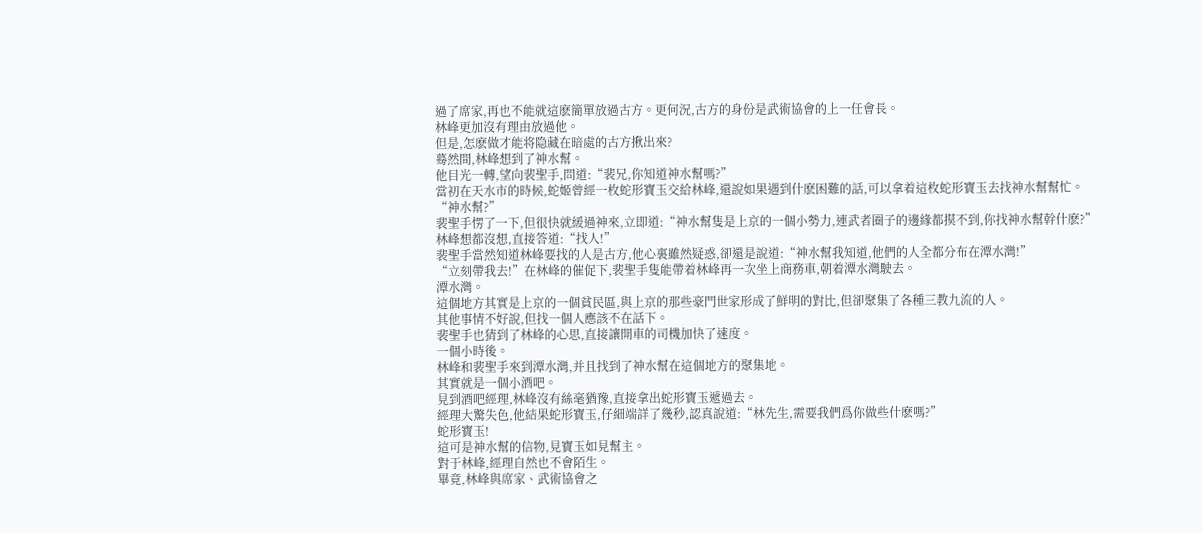過了席家,再也不能就這麽簡單放過古方。更何況,古方的身份是武術協會的上一任會長。
林峰更加沒有理由放過他。
但是,怎麽做才能将隐藏在暗處的古方揪出來?
蓦然間,林峰想到了神水幫。
他目光一轉,望向裴聖手,問道:“裴兄,你知道神水幫嗎?”
當初在天水市的時候,蛇姬曾經一枚蛇形寶玉交給林峰,還說如果遇到什麽困難的話,可以拿着這枚蛇形寶玉去找神水幫幫忙。
“神水幫?”
裴聖手愣了一下,但很快就緩過神來,立即道:“神水幫隻是上京的一個小勢力,連武者圈子的邊緣都摸不到,你找神水幫幹什麽?”
林峰想都沒想,直接答道:“找人!”
裴聖手當然知道林峰要找的人是古方,他心裏雖然疑惑,卻還是說道:“神水幫我知道,他們的人全都分布在潭水灣!”
“立刻帶我去!”在林峰的催促下,裴聖手隻能帶着林峰再一次坐上商務車,朝着潭水灣駛去。
潭水灣。
這個地方其實是上京的一個貧民區,與上京的那些豪門世家形成了鮮明的對比,但卻聚集了各種三教九流的人。
其他事情不好說,但找一個人應該不在話下。
裴聖手也猜到了林峰的心思,直接讓開車的司機加快了速度。
一個小時後。
林峰和裴聖手來到潭水灣,并且找到了神水幫在這個地方的聚集地。
其實就是一個小酒吧。
見到酒吧經理,林峰沒有絲毫猶豫,直接拿出蛇形寶玉遞過去。
經理大驚失色,他結果蛇形寶玉,仔細端詳了幾秒,認真說道:“林先生,需要我們爲你做些什麽嗎?”
蛇形寶玉!
這可是神水幫的信物,見寶玉如見幫主。
對于林峰,經理自然也不會陌生。
畢竟,林峰與席家、武術協會之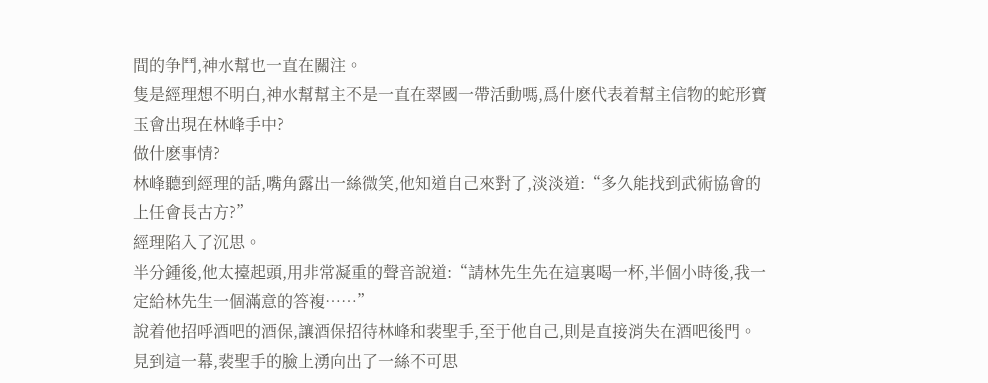間的争鬥,神水幫也一直在關注。
隻是經理想不明白,神水幫幫主不是一直在翠國一帶活動嗎,爲什麽代表着幫主信物的蛇形寶玉會出現在林峰手中?
做什麽事情?
林峰聽到經理的話,嘴角露出一絲微笑,他知道自己來對了,淡淡道:“多久能找到武術協會的上任會長古方?”
經理陷入了沉思。
半分鍾後,他太擡起頭,用非常凝重的聲音說道:“請林先生先在這裏喝一杯,半個小時後,我一定給林先生一個滿意的答複……”
說着他招呼酒吧的酒保,讓酒保招待林峰和裴聖手,至于他自己,則是直接消失在酒吧後門。
見到這一幕,裴聖手的臉上湧向出了一絲不可思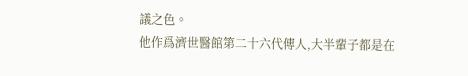議之色。
他作爲濟世醫館第二十六代傳人,大半輩子都是在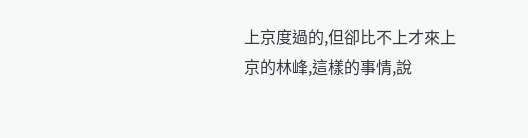上京度過的,但卻比不上才來上京的林峰,這樣的事情,說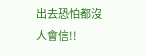出去恐怕都沒人會信!!